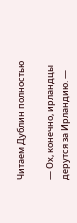Читаем Дублин полностью

— Ох, конечно, ирландцы дерутся за Ирландию. —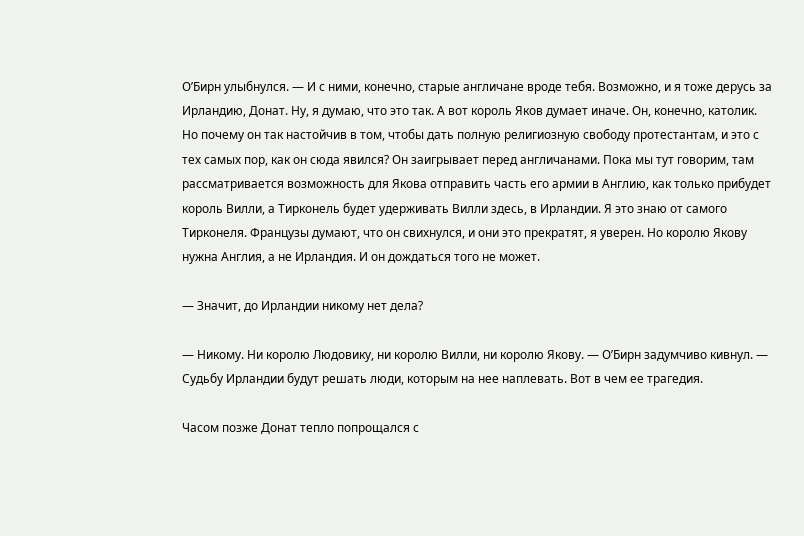О’Бирн улыбнулся. — И с ними, конечно, старые англичане вроде тебя. Возможно, и я тоже дерусь за Ирландию, Донат. Ну, я думаю, что это так. А вот король Яков думает иначе. Он, конечно, католик. Но почему он так настойчив в том, чтобы дать полную религиозную свободу протестантам, и это с тех самых пор, как он сюда явился? Он заигрывает перед англичанами. Пока мы тут говорим, там рассматривается возможность для Якова отправить часть его армии в Англию, как только прибудет король Вилли, а Тирконель будет удерживать Вилли здесь, в Ирландии. Я это знаю от самого Тирконеля. Французы думают, что он свихнулся, и они это прекратят, я уверен. Но королю Якову нужна Англия, а не Ирландия. И он дождаться того не может.

— Значит, до Ирландии никому нет дела?

— Никому. Ни королю Людовику, ни королю Вилли, ни королю Якову. — О’Бирн задумчиво кивнул. — Судьбу Ирландии будут решать люди, которым на нее наплевать. Вот в чем ее трагедия.

Часом позже Донат тепло попрощался с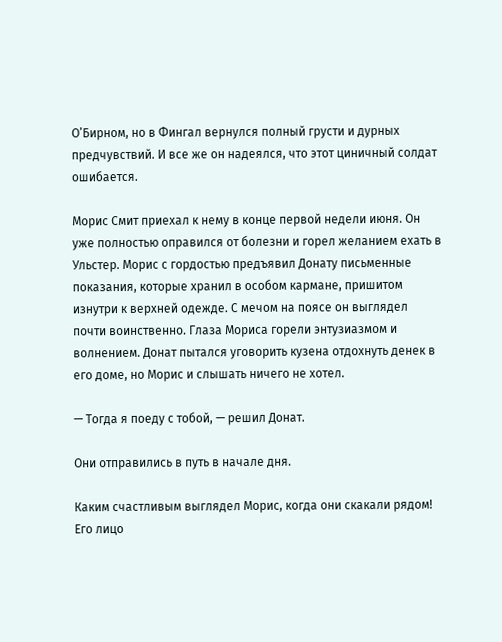О’Бирном, но в Фингал вернулся полный грусти и дурных предчувствий. И все же он надеялся, что этот циничный солдат ошибается.

Морис Смит приехал к нему в конце первой недели июня. Он уже полностью оправился от болезни и горел желанием ехать в Ульстер. Морис с гордостью предъявил Донату письменные показания, которые хранил в особом кармане, пришитом изнутри к верхней одежде. С мечом на поясе он выглядел почти воинственно. Глаза Мориса горели энтузиазмом и волнением. Донат пытался уговорить кузена отдохнуть денек в его доме, но Морис и слышать ничего не хотел.

— Тогда я поеду с тобой, — решил Донат.

Они отправились в путь в начале дня.

Каким счастливым выглядел Морис, когда они скакали рядом! Его лицо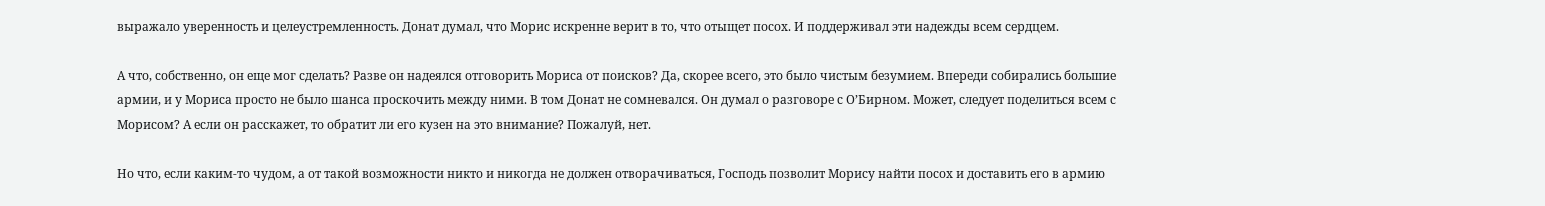выражало уверенность и целеустремленность. Донат думал, что Морис искренне верит в то, что отыщет посох. И поддерживал эти надежды всем сердцем.

А что, собственно, он еще мог сделать? Разве он надеялся отговорить Мориса от поисков? Да, скорее всего, это было чистым безумием. Впереди собирались большие армии, и у Мориса просто не было шанса проскочить между ними. В том Донат не сомневался. Он думал о разговоре с О’Бирном. Может, следует поделиться всем с Морисом? А если он расскажет, то обратит ли его кузен на это внимание? Пожалуй, нет.

Но что, если каким-то чудом, а от такой возможности никто и никогда не должен отворачиваться, Господь позволит Морису найти посох и доставить его в армию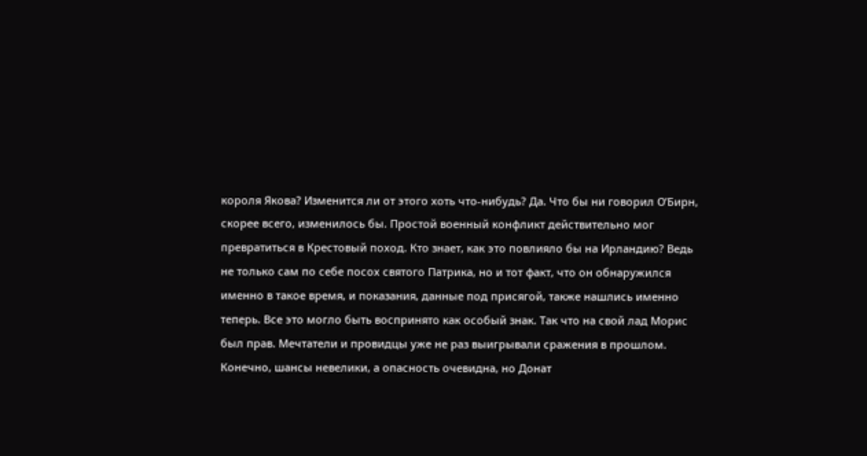короля Якова? Изменится ли от этого хоть что-нибудь? Да. Что бы ни говорил О’Бирн, скорее всего, изменилось бы. Простой военный конфликт действительно мог превратиться в Крестовый поход. Кто знает, как это повлияло бы на Ирландию? Ведь не только сам по себе посох святого Патрика, но и тот факт, что он обнаружился именно в такое время, и показания, данные под присягой, также нашлись именно теперь. Все это могло быть воспринято как особый знак. Так что на свой лад Морис был прав. Мечтатели и провидцы уже не раз выигрывали сражения в прошлом. Конечно, шансы невелики, а опасность очевидна, но Донат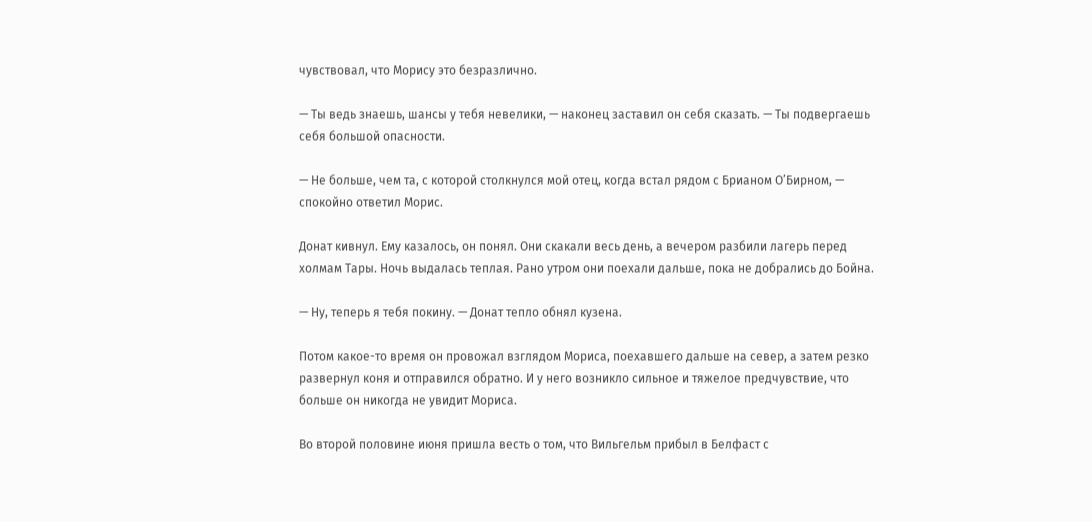чувствовал, что Морису это безразлично.

— Ты ведь знаешь, шансы у тебя невелики, — наконец заставил он себя сказать. — Ты подвергаешь себя большой опасности.

— Не больше, чем та, с которой столкнулся мой отец, когда встал рядом с Брианом О’Бирном, — спокойно ответил Морис.

Донат кивнул. Ему казалось, он понял. Они скакали весь день, а вечером разбили лагерь перед холмам Тары. Ночь выдалась теплая. Рано утром они поехали дальше, пока не добрались до Бойна.

— Ну, теперь я тебя покину. — Донат тепло обнял кузена.

Потом какое-то время он провожал взглядом Мориса, поехавшего дальше на север, а затем резко развернул коня и отправился обратно. И у него возникло сильное и тяжелое предчувствие, что больше он никогда не увидит Мориса.

Во второй половине июня пришла весть о том, что Вильгельм прибыл в Белфаст с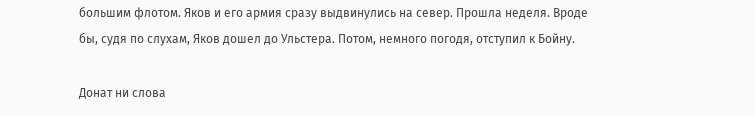большим флотом. Яков и его армия сразу выдвинулись на север. Прошла неделя. Вроде бы, судя по слухам, Яков дошел до Ульстера. Потом, немного погодя, отступил к Бойну.

Донат ни слова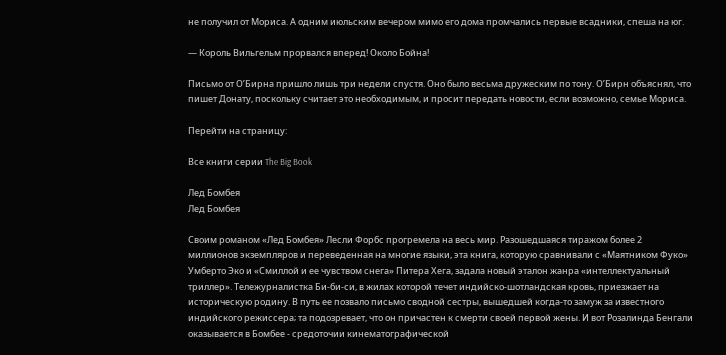не получил от Мориса. А одним июльским вечером мимо его дома промчались первые всадники, спеша на юг.

— Король Вильгельм прорвался вперед! Около Бойна!

Письмо от О’Бирна пришло лишь три недели спустя. Оно было весьма дружеским по тону. О’Бирн объяснял, что пишет Донату, поскольку считает это необходимым, и просит передать новости, если возможно, семье Мориса.

Перейти на страницу:

Все книги серии The Big Book

Лед Бомбея
Лед Бомбея

Своим романом «Лед Бомбея» Лесли Форбс прогремела на весь мир. Разошедшаяся тиражом более 2 миллионов экземпляров и переведенная на многие языки, эта книга, которую сравнивали с «Маятником Фуко» Умберто Эко и «Смиллой и ее чувством снега» Питера Хега, задала новый эталон жанра «интеллектуальный триллер». Тележурналистка Би-би-си, в жилах которой течет индийско-шотландская кровь, приезжает на историческую родину. В путь ее позвало письмо сводной сестры, вышедшей когда-то замуж за известного индийского режиссера; та подозревает, что он причастен к смерти своей первой жены. И вот Розалинда Бенгали оказывается в Бомбее - средоточии кинематографической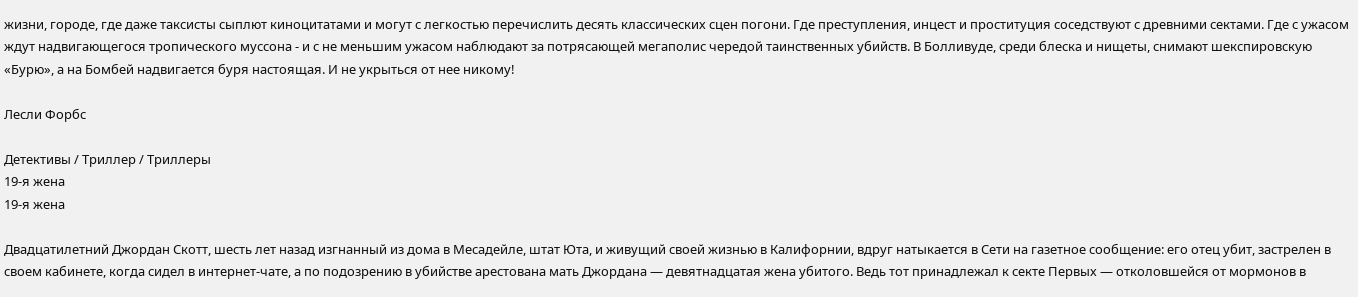жизни, городе, где даже таксисты сыплют киноцитатами и могут с легкостью перечислить десять классических сцен погони. Где преступления, инцест и проституция соседствуют с древними сектами. Где с ужасом ждут надвигающегося тропического муссона - и с не меньшим ужасом наблюдают за потрясающей мегаполис чередой таинственных убийств. В Болливуде, среди блеска и нищеты, снимают шекспировскую «Бурю», а на Бомбей надвигается буря настоящая. И не укрыться от нее никому!

Лесли Форбс

Детективы / Триллер / Триллеры
19-я жена
19-я жена

Двадцатилетний Джордан Скотт, шесть лет назад изгнанный из дома в Месадейле, штат Юта, и живущий своей жизнью в Калифорнии, вдруг натыкается в Сети на газетное сообщение: его отец убит, застрелен в своем кабинете, когда сидел в интернет-чате, а по подозрению в убийстве арестована мать Джордана — девятнадцатая жена убитого. Ведь тот принадлежал к секте Первых — отколовшейся от мормонов в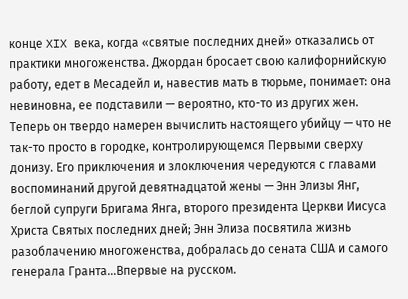конце XIX века, когда «святые последних дней» отказались от практики многоженства. Джордан бросает свою калифорнийскую работу, едет в Месадейл и, навестив мать в тюрьме, понимает: она невиновна, ее подставили — вероятно, кто-то из других жен. Теперь он твердо намерен вычислить настоящего убийцу — что не так-то просто в городке, контролирующемся Первыми сверху донизу. Его приключения и злоключения чередуются с главами воспоминаний другой девятнадцатой жены — Энн Элизы Янг, беглой супруги Бригама Янга, второго президента Церкви Иисуса Христа Святых последних дней; Энн Элиза посвятила жизнь разоблачению многоженства, добралась до сената США и самого генерала Гранта…Впервые на русском.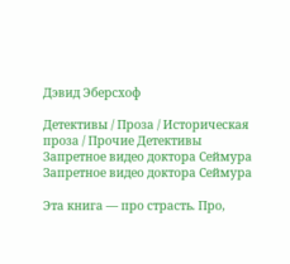Дэвид Эберсхоф

Детективы / Проза / Историческая проза / Прочие Детективы
Запретное видео доктора Сеймура
Запретное видео доктора Сеймура

Эта книга — про страсть. Про,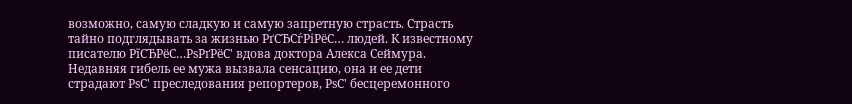возможно, самую сладкую и самую запретную страсть. Страсть тайно подглядывать за жизнью РґСЂСѓРіРёС… людей. К известному писателю РїСЂРёС…РѕРґРёС' вдова доктора Алекса Сеймура. Недавняя гибель ее мужа вызвала сенсацию, она и ее дети страдают РѕС' преследования репортеров, РѕС' бесцеремонного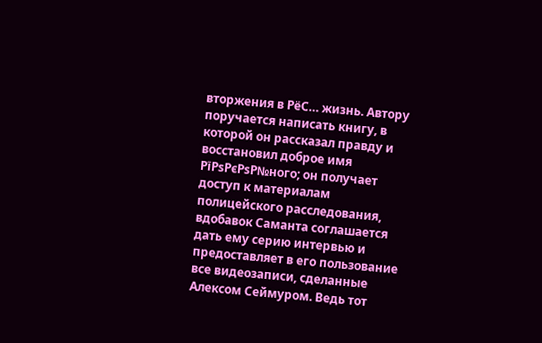вторжения в РёС… жизнь. Автору поручается написать книгу, в которой он рассказал правду и восстановил доброе имя РїРѕРєРѕР№ного; он получает доступ к материалам полицейского расследования, вдобавок Саманта соглашается дать ему серию интервью и предоставляет в его пользование все видеозаписи, сделанные Алексом Сеймуром. Ведь тот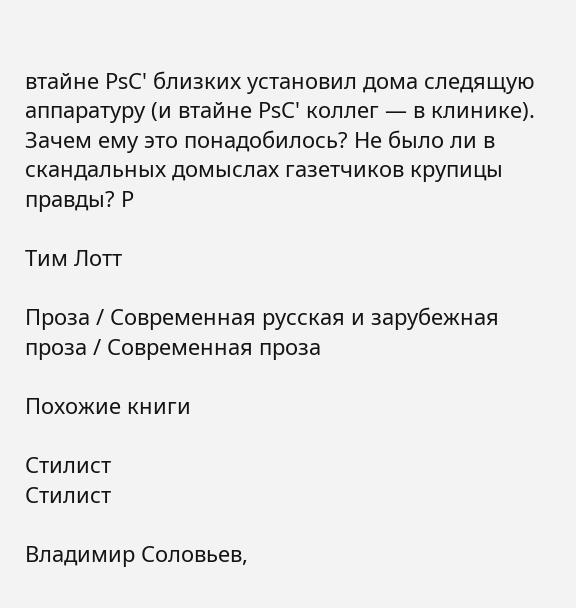втайне РѕС' близких установил дома следящую аппаратуру (и втайне РѕС' коллег — в клинике). Зачем ему это понадобилось? Не было ли в скандальных домыслах газетчиков крупицы правды? Р

Тим Лотт

Проза / Современная русская и зарубежная проза / Современная проза

Похожие книги

Стилист
Стилист

Владимир Соловьев,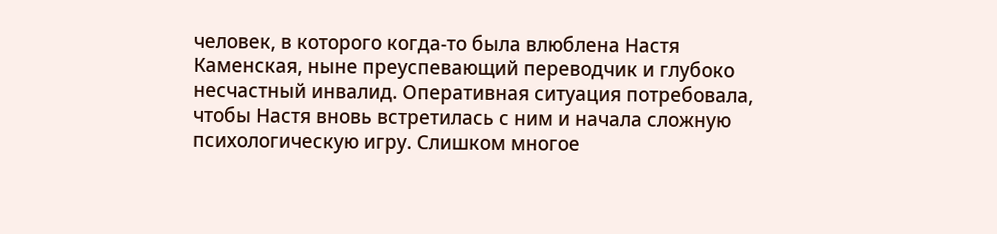человек, в которого когда-то была влюблена Настя Каменская, ныне преуспевающий переводчик и глубоко несчастный инвалид. Оперативная ситуация потребовала, чтобы Настя вновь встретилась с ним и начала сложную психологическую игру. Слишком многое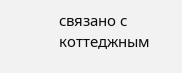связано с коттеджным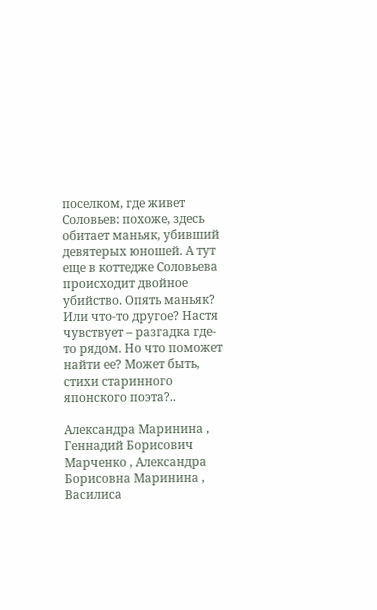поселком, где живет Соловьев: похоже, здесь обитает маньяк, убивший девятерых юношей. А тут еще в коттедже Соловьева происходит двойное убийство. Опять маньяк? Или что-то другое? Настя чувствует – разгадка где-то рядом. Но что поможет найти ее? Может быть, стихи старинного японского поэта?..

Александра Маринина , Геннадий Борисович Марченко , Александра Борисовна Маринина , Василиса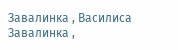Завалинка , Василиса Завалинка ,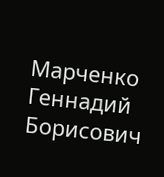Марченко Геннадий Борисович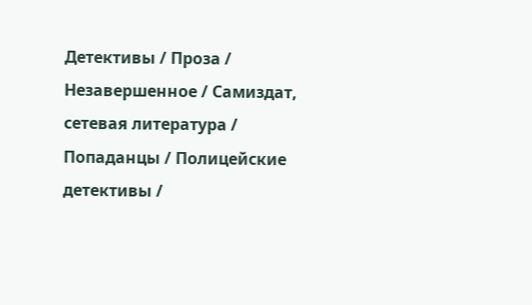Детективы / Проза / Незавершенное / Самиздат, сетевая литература / Попаданцы / Полицейские детективы /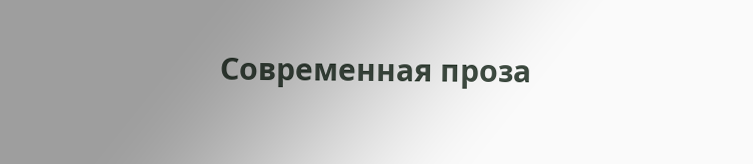Современная проза